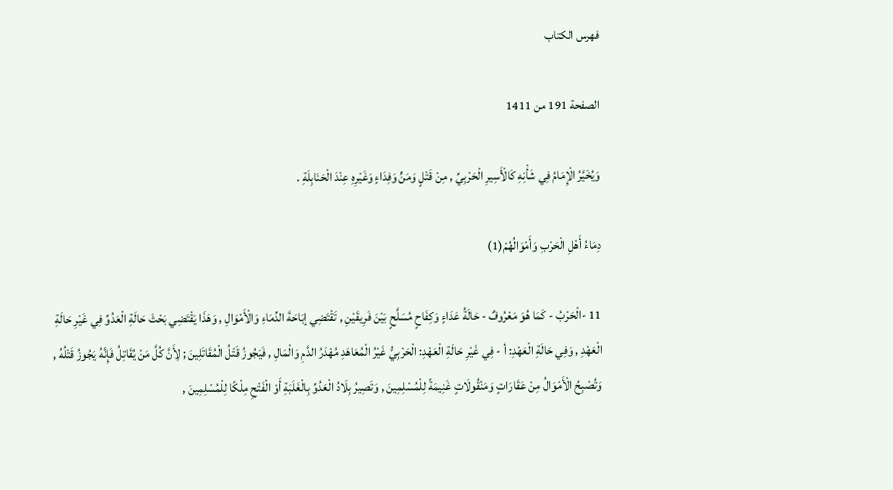فهرس الكتاب

الصفحة 191 من 1411

وَيُخَيَّرُ الْإِمَامُ فِي شَأْنِهِ كَالْأَسِيرِ الْحَرْبِيِّ , مِنْ قَتْلٍ وَمَنٍّ وَفِدَاءٍ وَغَيْرِهِ عِنْدَ الْحَنَابِلَةِ .

دِمَاءُ أَهْلِ الْحَرْبِ وَأَمْوَالُهُمْ(1)

11 -الْحَرْبُ - كَمَا هُوَ مَعْرُوفٌ - حَالَةُ عَدَاءٍ وَكِفَاحٍ مُسَلَّحٍ بَيْنَ فَرِيقَيْنِ , تَقْتَضِي إبَاحَةَ الدِّمَاءِ وَالْأَمْوَالِ , وَهَذَا يَقْتَضِي بَحْثَ حَالَةِ الْعَدُوِّ فِي غَيْرِ حَالَةِ الْعَهْدِ , وَفِي حَالَةِ الْعَهْدِ: أ - فِي غَيْرِ حَالَةِ الْعَهْدِ: الْحَرْبِيُّ غَيْرُ الْمُعَاهَدِ مُهْدَرُ الدَّمِ وَالْمَالِ , فَيَجُوزُ قَتْلُ الْمُقَاتَلِينَ ; لِأَنَّ كُلَّ مَنْ يُقَاتِلُ فَإِنَّهُ يَجُوزُ قَتْلُهُ , وَتُصْبِحُ الْأَمْوَالُ مِنْ عَقَارَاتٍ وَمَنْقُولَاتٍ غَنِيمَةً لِلْمُسْلِمِينَ , وَتَصِيرُ بِلَادُ الْعَدُوِّ بِالْغَلَبَةِ أَوْ الْفَتْحِ مِلْكًا لِلْمُسْلِمِينَ ,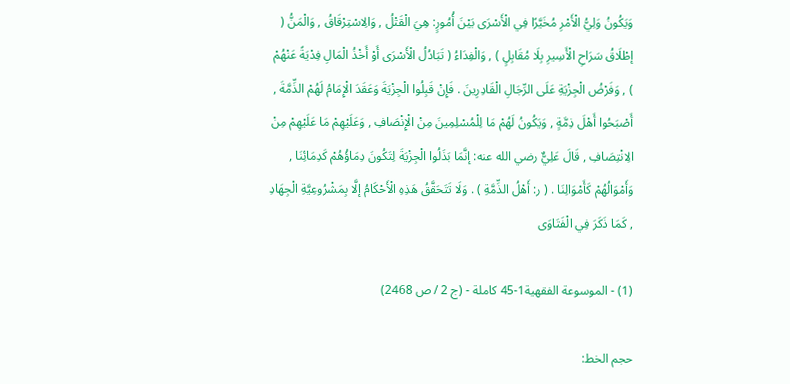وَيَكُونُ وَلِيُّ الْأَمْرِ مُخَيَّرًا فِي الْأَسْرَى بَيْنَ أُمُورٍ: هِيَ الْقَتْلُ , وَالِاسْتِرْقَاقُ , وَالْمَنُّ ( إطْلَاقُ سَرَاحِ الْأَسِيرِ بِلَا مُقَابِلٍ ) , وَالْفِدَاءُ ( تَبَادُلُ الْأَسْرَى أَوْ أَخْذُ الْمَالِ فِدْيَةً عَنْهُمْ ) , وَفَرْضُ الْجِزْيَةِ عَلَى الرِّجَالِ الْقَادِرِينَ . فَإِنْ قَبِلُوا الْجِزْيَةَ وَعَقَدَ الْإِمَامُ لَهُمْ الذِّمَّةَ , أَصْبَحُوا أَهْلَ ذِمَّةٍ , وَيَكُونُ لَهُمْ مَا لِلْمُسْلِمِينَ مِنْ الْإِنْصَافِ , وَعَلَيْهِمْ مَا عَلَيْهِمْ مِنْ الِانْتِصَافِ , قَالَ عَلِيٌّ رضي الله عنه: إنَّمَا بَذَلُوا الْجِزْيَةَ لِتَكُونَ دِمَاؤُهُمْ كَدِمَائِنَا , وَأَمْوَالُهُمْ كَأَمْوَالِنَا . ( ر: أَهْلُ الذِّمَّةِ ) . وَلَا تَتَحَقَّقُ هَذِهِ الْأَحْكَامُ إلَّا بِمَشْرُوعِيَّةِ الْجِهَادِ , كَمَا ذَكَرَ فِي الْفَتَاوَى

(1) - الموسوعة الفقهية1-45 كاملة - (ج 2 / ص 2468)

حجم الخط: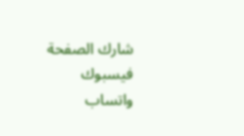شارك الصفحة
فيسبوك واتساب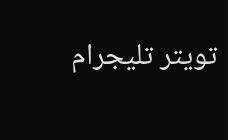تويتر تليجرام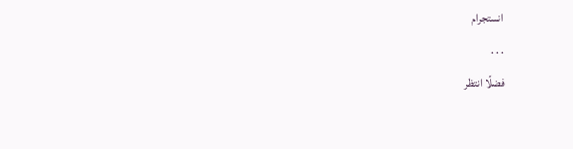انستجرام
. . .
فضلًا انتظر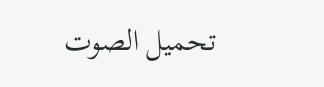تحميل الصوت